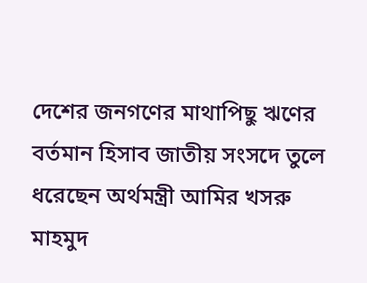দেশের জনগণের মাথাপিছু ঋণের বর্তমান হিসাব জাতীয় সংসদে তুলে ধরেছেন অর্থমন্ত্রী আমির খসরু মাহমুদ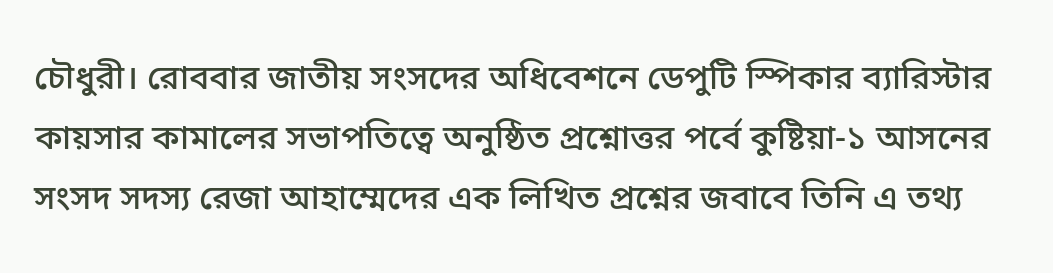চৌধুরী। রোববার জাতীয় সংসদের অধিবেশনে ডেপুটি স্পিকার ব্যারিস্টার কায়সার কামালের সভাপতিত্বে অনুষ্ঠিত প্রশ্নোত্তর পর্বে কুষ্টিয়া-১ আসনের সংসদ সদস্য রেজা আহাম্মেদের এক লিখিত প্রশ্নের জবাবে তিনি এ তথ্য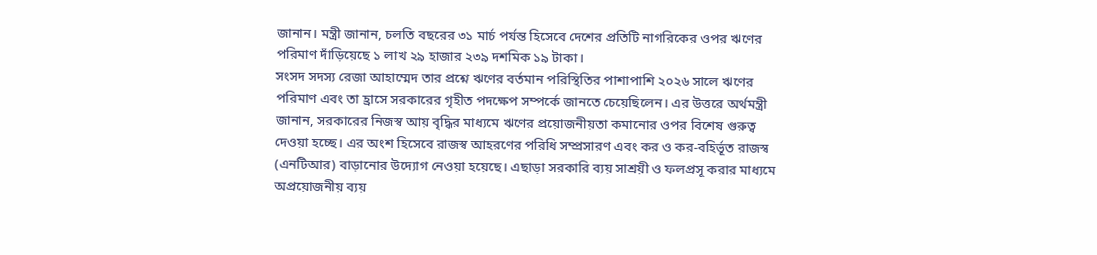জানান। মন্ত্রী জানান, চলতি বছরের ৩১ মার্চ পর্যন্ত হিসেবে দেশের প্রতিটি নাগরিকের ওপর ঋণের পরিমাণ দাঁড়িয়েছে ১ লাখ ২৯ হাজার ২৩৯ দশমিক ১৯ টাকা।
সংসদ সদস্য রেজা আহাম্মেদ তার প্রশ্নে ঋণের বর্তমান পরিস্থিতির পাশাপাশি ২০২৬ সালে ঋণের পরিমাণ এবং তা হ্রাসে সরকারের গৃহীত পদক্ষেপ সম্পর্কে জানতে চেয়েছিলেন। এর উত্তরে অর্থমন্ত্রী জানান, সরকারের নিজস্ব আয় বৃদ্ধির মাধ্যমে ঋণের প্রয়োজনীয়তা কমানোর ওপর বিশেষ গুরুত্ব দেওয়া হচ্ছে। এর অংশ হিসেবে রাজস্ব আহরণের পরিধি সম্প্রসারণ এবং কর ও কর-বহির্ভূত রাজস্ব (এনটিআর) বাড়ানোর উদ্যোগ নেওয়া হয়েছে। এছাড়া সরকারি ব্যয় সাশ্রয়ী ও ফলপ্রসূ করার মাধ্যমে অপ্রয়োজনীয় ব্যয়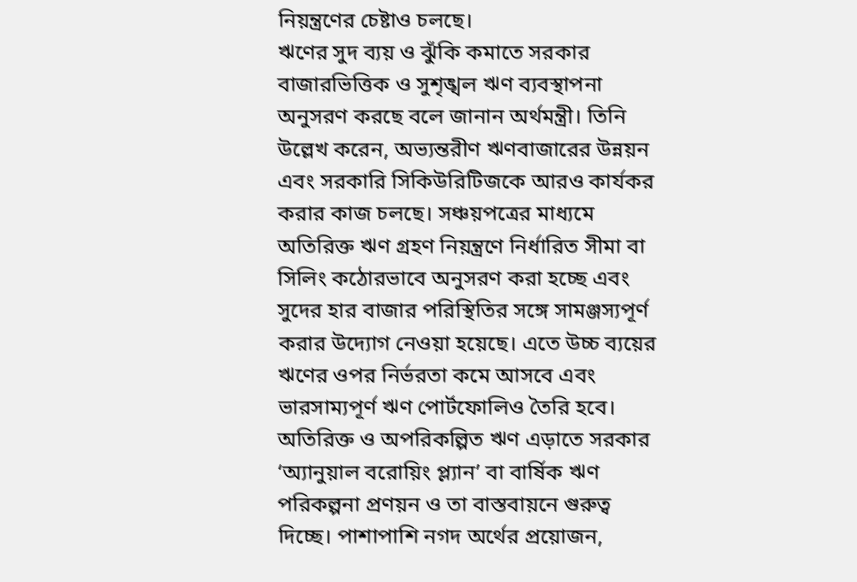নিয়ন্ত্রণের চেষ্টাও চলছে।
ঋণের সুদ ব্যয় ও ঝুঁকি কমাতে সরকার বাজারভিত্তিক ও সুশৃঙ্খল ঋণ ব্যবস্থাপনা অনুসরণ করছে বলে জানান অর্থমন্ত্রী। তিনি উল্লেখ করেন, অভ্যন্তরীণ ঋণবাজারের উন্নয়ন এবং সরকারি সিকিউরিটিজকে আরও কার্যকর করার কাজ চলছে। সঞ্চয়পত্রের মাধ্যমে অতিরিক্ত ঋণ গ্রহণ নিয়ন্ত্রণে নির্ধারিত সীমা বা সিলিং কঠোরভাবে অনুসরণ করা হচ্ছে এবং সুদের হার বাজার পরিস্থিতির সঙ্গে সামঞ্জস্যপূর্ণ করার উদ্যোগ নেওয়া হয়েছে। এতে উচ্চ ব্যয়ের ঋণের ওপর নির্ভরতা কমে আসবে এবং ভারসাম্যপূর্ণ ঋণ পোর্টফোলিও তৈরি হবে।
অতিরিক্ত ও অপরিকল্পিত ঋণ এড়াতে সরকার ‘অ্যানুয়াল বরোয়িং প্ল্যান’ বা বার্ষিক ঋণ পরিকল্পনা প্রণয়ন ও তা বাস্তবায়নে গুরুত্ব দিচ্ছে। পাশাপাশি নগদ অর্থের প্রয়োজন,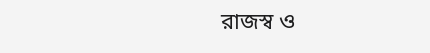রাজস্ব ও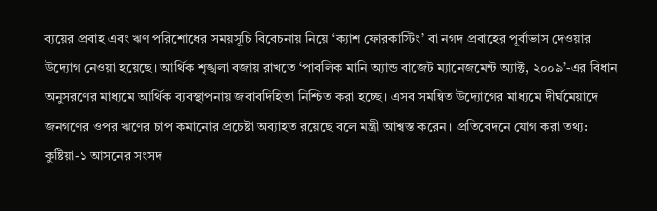ব্যয়ের প্রবাহ এবং ঋণ পরিশোধের সময়সূচি বিবেচনায় নিয়ে ‘ক্যাশ ফোরকাস্টিং’ বা নগদ প্রবাহের পূর্বাভাস দেওয়ার উদ্যোগ নেওয়া হয়েছে। আর্থিক শৃঙ্খলা বজায় রাখতে ‘পাবলিক মানি অ্যান্ড বাজেট ম্যানেজমেন্ট অ্যাক্ট, ২০০৯’-এর বিধান অনুসরণের মাধ্যমে আর্থিক ব্যবস্থাপনায় জবাবদিহিতা নিশ্চিত করা হচ্ছে। এসব সমন্বিত উদ্যোগের মাধ্যমে দীর্ঘমেয়াদে জনগণের ওপর ঋণের চাপ কমানোর প্রচেষ্টা অব্যাহত রয়েছে বলে মন্ত্রী আশ্বস্ত করেন। প্রতিবেদনে যোগ করা তথ্য: কুষ্টিয়া-১ আসনের সংসদ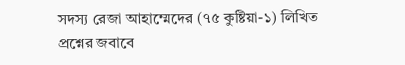সদস্য রেজা আহাম্মেদের (৭৫ কুষ্টিয়া-১) লিখিত প্রশ্নের জবাবে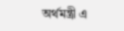অর্থমন্ত্রী এ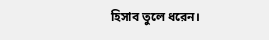হিসাব তুলে ধরেন।